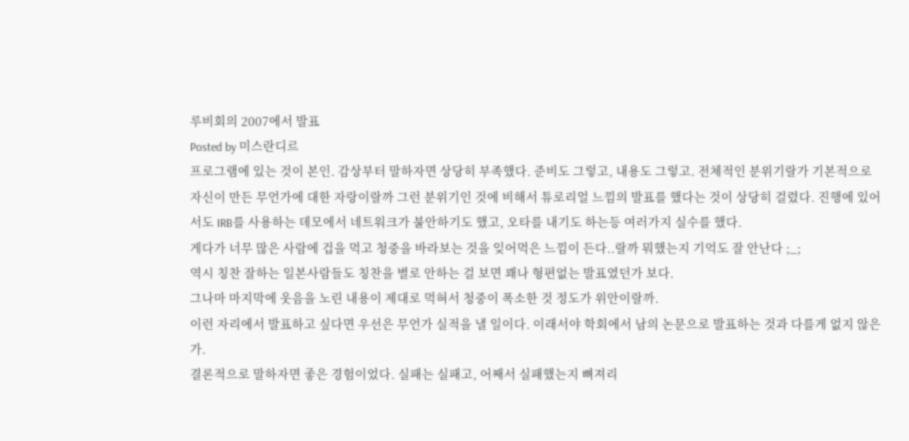루비회의 2007에서 발표
Posted by 미스란디르
프로그램에 있는 것이 본인. 감상부터 말하자면 상당히 부족했다. 준비도 그렇고, 내용도 그렇고. 전체적인 분위기랄가 기본적으로 자신이 만든 무언가에 대한 자랑이랄까 그런 분위기인 것에 비해서 튜로리얼 느낌의 발표를 했다는 것이 상당히 걸렸다. 진행에 있어서도 IRB를 사용하는 데모에서 네트워크가 불안하기도 했고, 오타를 내기도 하는등 여러가지 실수를 했다.
게다가 너무 많은 사람에 겁을 먹고 청중을 바라보는 것을 잊어먹은 느낌이 든다..랄까 뭐했는지 기억도 잘 안난다 ;_;
역시 칭찬 잘하는 일본사람들도 칭찬을 별로 안하는 걸 보면 꽤나 형편없는 발표였던가 보다.
그나마 마지막에 웃음을 노린 내용이 제대로 먹혀서 청중이 폭소한 것 정도가 위안이랄까.
이런 자리에서 발표하고 싶다면 우선은 무언가 실적을 낼 일이다. 이래서야 학회에서 남의 논문으로 발표하는 것과 다를게 없지 않은가.
결론적으로 말하자면 좋은 경험이었다. 실패는 실패고, 어째서 실패했는지 뼈져리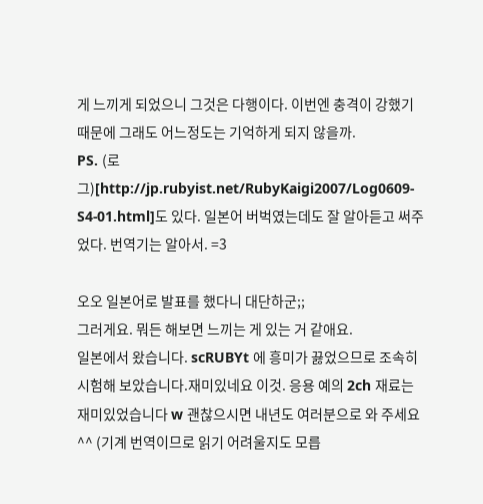게 느끼게 되었으니 그것은 다행이다. 이번엔 충격이 강했기 때문에 그래도 어느정도는 기억하게 되지 않을까.
PS. (로그)[http://jp.rubyist.net/RubyKaigi2007/Log0609-S4-01.html]도 있다. 일본어 버벅였는데도 잘 알아듣고 써주었다. 번역기는 알아서. =3

오오 일본어로 발표를 했다니 대단하군;;
그러게요. 뭐든 해보면 느끼는 게 있는 거 같애요.
일본에서 왔습니다. scRUBYt 에 흥미가 끓었으므로 조속히 시험해 보았습니다.재미있네요 이것. 응용 예의 2ch 재료는 재미있었습니다 w 괜찮으시면 내년도 여러분으로 와 주세요^^ (기계 번역이므로 읽기 어려울지도 모릅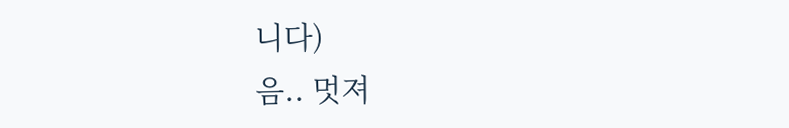니다)
음.. 멋져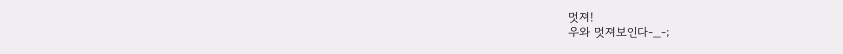멋져!
우와 멋져보인다-_-;